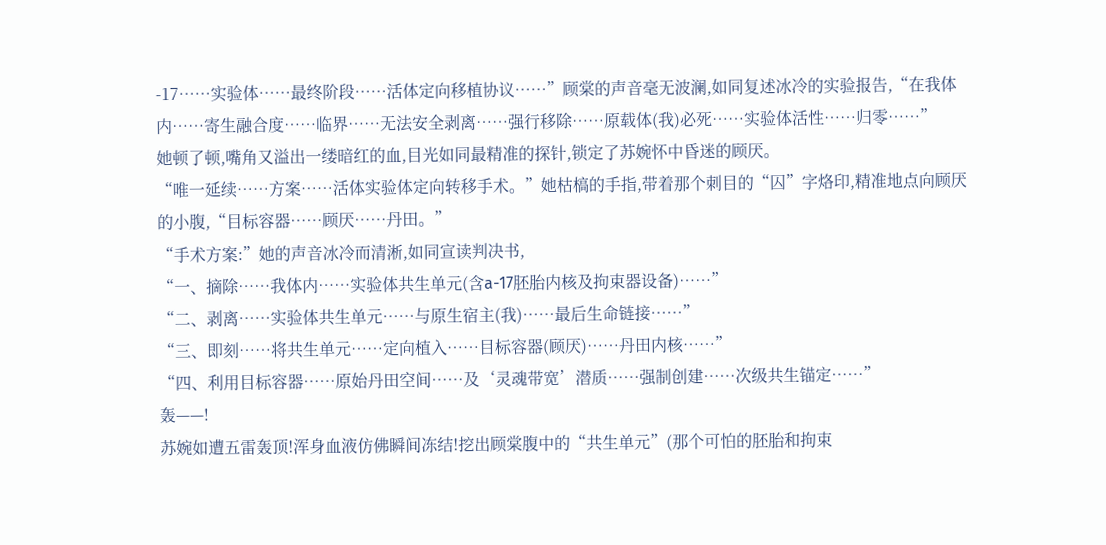-17……实验体……最终阶段……活体定向移植协议……”顾棠的声音毫无波澜,如同复述冰冷的实验报告,“在我体内……寄生融合度……临界……无法安全剥离……强行移除……原载体(我)必死……实验体活性……归零……”
她顿了顿,嘴角又溢出一缕暗红的血,目光如同最精准的探针,锁定了苏婉怀中昏迷的顾厌。
“唯一延续……方案……活体实验体定向转移手术。”她枯槁的手指,带着那个刺目的“囚”字烙印,精准地点向顾厌的小腹,“目标容器……顾厌……丹田。”
“手术方案:”她的声音冰冷而清淅,如同宣读判决书,
“一、摘除……我体内……实验体共生单元(含a-17胚胎内核及拘束器设备)……”
“二、剥离……实验体共生单元……与原生宿主(我)……最后生命链接……”
“三、即刻……将共生单元……定向植入……目标容器(顾厌)……丹田内核……”
“四、利用目标容器……原始丹田空间……及‘灵魂带宽’潜质……强制创建……次级共生锚定……”
轰——!
苏婉如遭五雷轰顶!浑身血液仿佛瞬间冻结!挖出顾棠腹中的“共生单元”(那个可怕的胚胎和拘束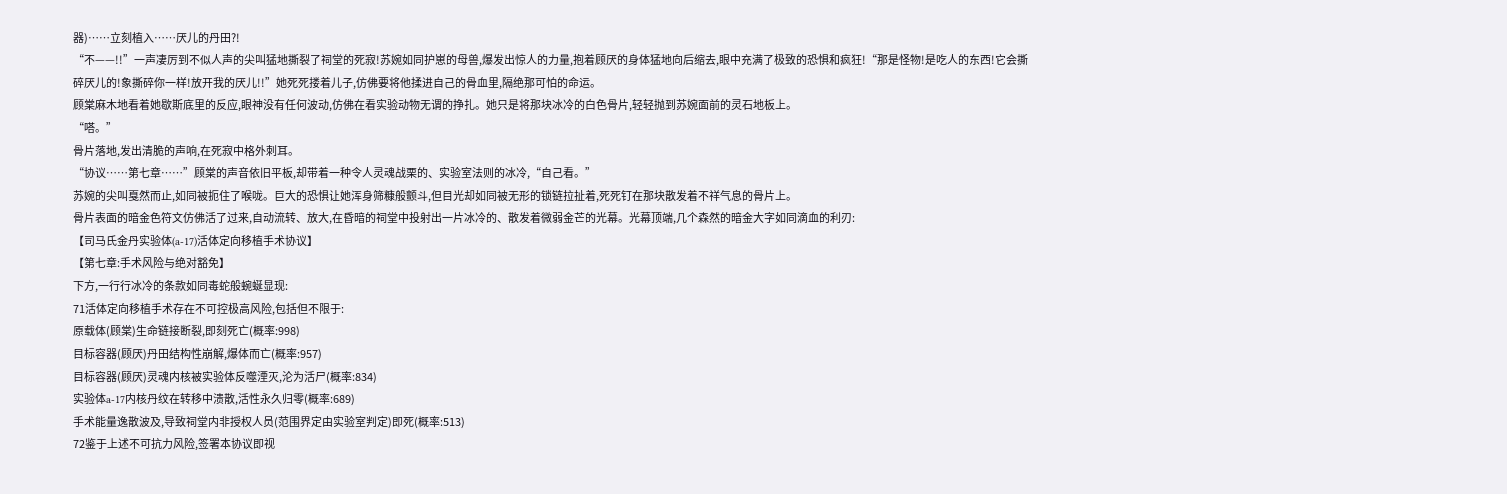器)……立刻植入……厌儿的丹田?!
“不——!!”一声凄厉到不似人声的尖叫猛地撕裂了祠堂的死寂!苏婉如同护崽的母兽,爆发出惊人的力量,抱着顾厌的身体猛地向后缩去,眼中充满了极致的恐惧和疯狂!“那是怪物!是吃人的东西!它会撕碎厌儿的!象撕碎你一样!放开我的厌儿!!”她死死搂着儿子,仿佛要将他揉进自己的骨血里,隔绝那可怕的命运。
顾棠麻木地看着她歇斯底里的反应,眼神没有任何波动,仿佛在看实验动物无谓的挣扎。她只是将那块冰冷的白色骨片,轻轻抛到苏婉面前的灵石地板上。
“嗒。”
骨片落地,发出清脆的声响,在死寂中格外刺耳。
“协议……第七章……”顾棠的声音依旧平板,却带着一种令人灵魂战栗的、实验室法则的冰冷,“自己看。”
苏婉的尖叫戛然而止,如同被扼住了喉咙。巨大的恐惧让她浑身筛糠般颤斗,但目光却如同被无形的锁链拉扯着,死死钉在那块散发着不祥气息的骨片上。
骨片表面的暗金色符文仿佛活了过来,自动流转、放大,在昏暗的祠堂中投射出一片冰冷的、散发着微弱金芒的光幕。光幕顶端,几个森然的暗金大字如同滴血的利刃:
【司马氏金丹实验体(a-17)活体定向移植手术协议】
【第七章:手术风险与绝对豁免】
下方,一行行冰冷的条款如同毒蛇般蜿蜒显现:
71活体定向移植手术存在不可控极高风险,包括但不限于:
原载体(顾棠)生命链接断裂,即刻死亡(概率:998)
目标容器(顾厌)丹田结构性崩解,爆体而亡(概率:957)
目标容器(顾厌)灵魂内核被实验体反噬湮灭,沦为活尸(概率:834)
实验体a-17内核丹纹在转移中溃散,活性永久归零(概率:689)
手术能量逸散波及,导致祠堂内非授权人员(范围界定由实验室判定)即死(概率:513)
72鉴于上述不可抗力风险,签署本协议即视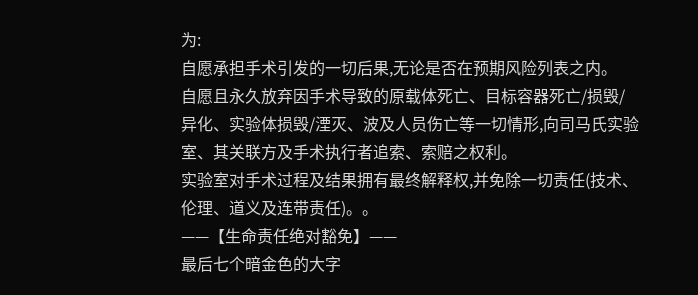为:
自愿承担手术引发的一切后果,无论是否在预期风险列表之内。
自愿且永久放弃因手术导致的原载体死亡、目标容器死亡/损毁/异化、实验体损毁/湮灭、波及人员伤亡等一切情形,向司马氏实验室、其关联方及手术执行者追索、索赔之权利。
实验室对手术过程及结果拥有最终解释权,并免除一切责任(技术、伦理、道义及连带责任)。。
——【生命责任绝对豁免】——
最后七个暗金色的大字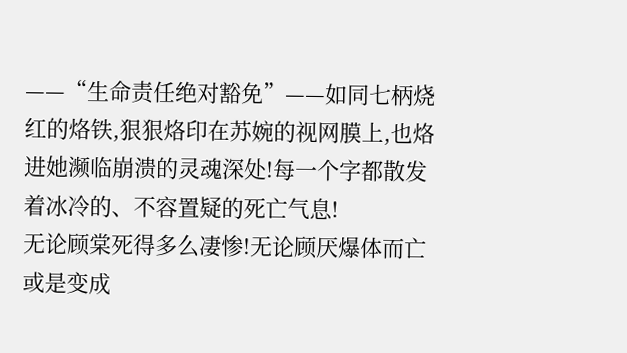——“生命责任绝对豁免”——如同七柄烧红的烙铁,狠狠烙印在苏婉的视网膜上,也烙进她濒临崩溃的灵魂深处!每一个字都散发着冰冷的、不容置疑的死亡气息!
无论顾棠死得多么凄惨!无论顾厌爆体而亡或是变成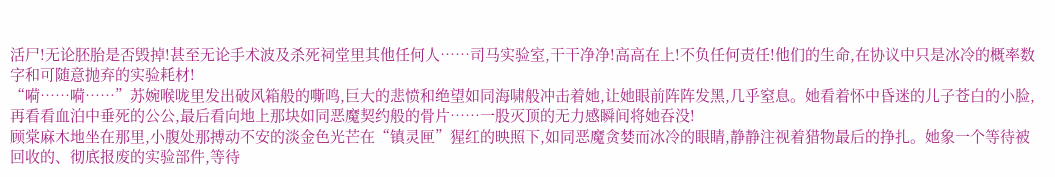活尸!无论胚胎是否毁掉!甚至无论手术波及杀死祠堂里其他任何人……司马实验室,干干净净!高高在上!不负任何责任!他们的生命,在协议中只是冰冷的概率数字和可随意抛弃的实验耗材!
“嗬……嗬……”苏婉喉咙里发出破风箱般的嘶鸣,巨大的悲愤和绝望如同海啸般冲击着她,让她眼前阵阵发黑,几乎窒息。她看着怀中昏迷的儿子苍白的小脸,再看看血泊中垂死的公公,最后看向地上那块如同恶魔契约般的骨片……一股灭顶的无力感瞬间将她吞没!
顾棠麻木地坐在那里,小腹处那搏动不安的淡金色光芒在“镇灵匣”猩红的映照下,如同恶魔贪婪而冰冷的眼睛,静静注视着猎物最后的挣扎。她象一个等待被回收的、彻底报废的实验部件,等待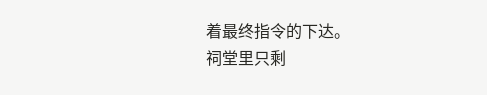着最终指令的下达。
祠堂里只剩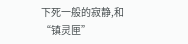下死一般的寂静,和“镇灵匣”